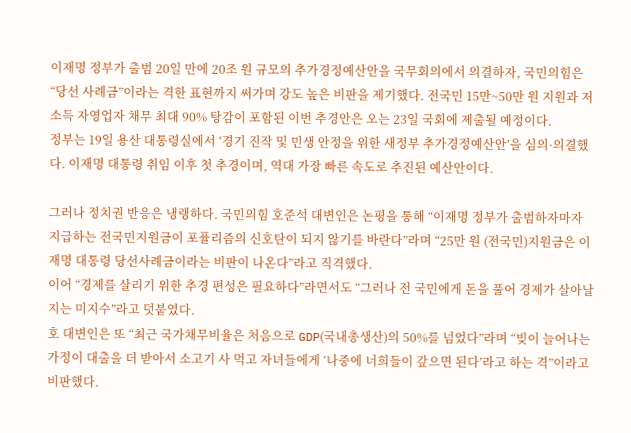이재명 정부가 출범 20일 만에 20조 원 규모의 추가경정예산안을 국무회의에서 의결하자, 국민의힘은 “당선 사례금”이라는 격한 표현까지 써가며 강도 높은 비판을 제기했다. 전국민 15만~50만 원 지원과 저소득 자영업자 채무 최대 90% 탕감이 포함된 이번 추경안은 오는 23일 국회에 제출될 예정이다.
정부는 19일 용산 대통령실에서 ‘경기 진작 및 민생 안정을 위한 새정부 추가경정예산안’을 심의·의결했다. 이재명 대통령 취임 이후 첫 추경이며, 역대 가장 빠른 속도로 추진된 예산안이다.

그러나 정치권 반응은 냉랭하다. 국민의힘 호준석 대변인은 논평을 통해 “이재명 정부가 출범하자마자 지급하는 전국민지원금이 포퓰리즘의 신호탄이 되지 않기를 바란다”라며 “25만 원 (전국민)지원금은 이재명 대통령 당선사례금이라는 비판이 나온다”라고 직격했다.
이어 “경제를 살리기 위한 추경 편성은 필요하다”라면서도 “그러나 전 국민에게 돈을 풀어 경제가 살아날지는 미지수”라고 덧붙였다.
호 대변인은 또 “최근 국가채무비율은 처음으로 GDP(국내총생산)의 50%를 넘었다”라며 “빚이 늘어나는 가정이 대출을 더 받아서 소고기 사 먹고 자녀들에게 ‘나중에 너희들이 갚으면 된다’라고 하는 격”이라고 비판했다.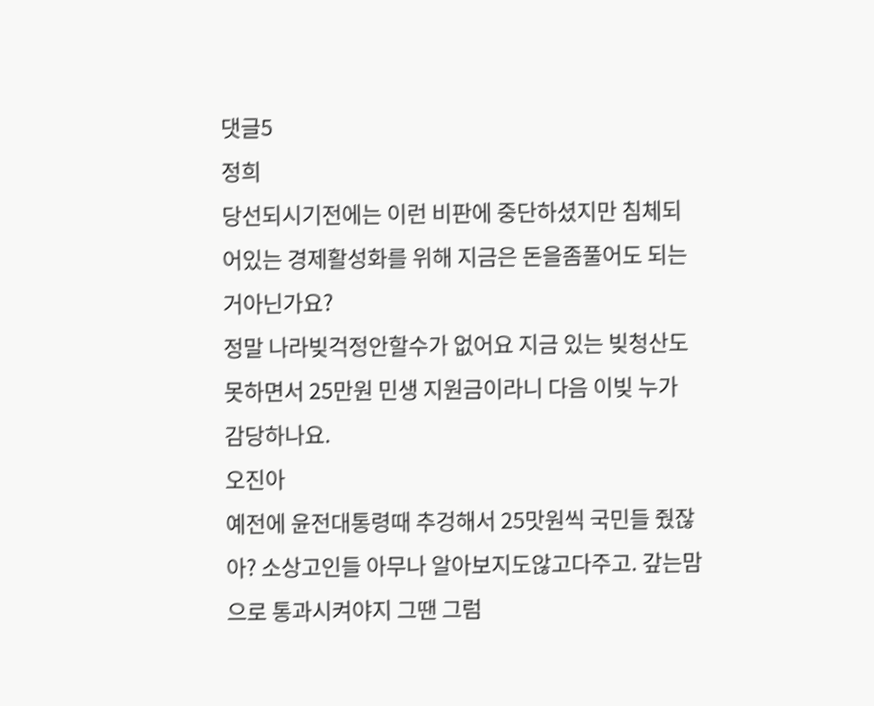댓글5
정희
당선되시기전에는 이런 비판에 중단하셨지만 침체되어있는 경제활성화를 위해 지금은 돈을좀풀어도 되는거아닌가요?
정말 나라빚걱정안할수가 없어요 지금 있는 빚청산도 못하면서 25만원 민생 지원금이라니 다음 이빚 누가 감당하나요.
오진아
예전에 윤전대통령때 추겅해서 25맛원씩 국민들 줬잖아? 소상고인들 아무나 알아보지도않고다주고. 갚는맘으로 통과시켜야지 그땐 그럼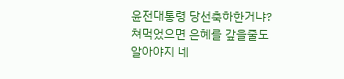윤전대통령 당선축하한거냐? 쳐먹었으면 은혜를 갚을줄도 알아야지 네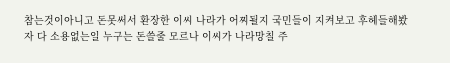참는것이아니고 돈못써서 환장한 이씨 나라가 어찌될지 국민들이 지켜보고 후헤들해봤자 다 소용없는일 누구는 돈쓸줄 모르나 이씨가 나라망칠 주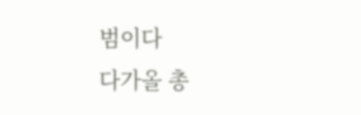범이다
다가올 총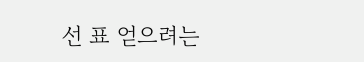선 표 얻으려는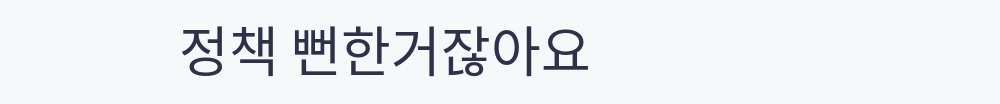정책 뻔한거잖아요